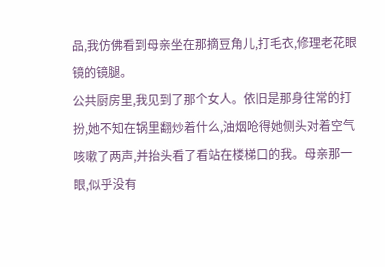品,我仿佛看到母亲坐在那摘豆角儿,打毛衣,修理老花眼镜的镜腿。
公共厨房里,我见到了那个女人。依旧是那身往常的打扮,她不知在锅里翻炒着什么,油烟呛得她侧头对着空气咳嗽了两声,并抬头看了看站在楼梯口的我。母亲那一眼,似乎没有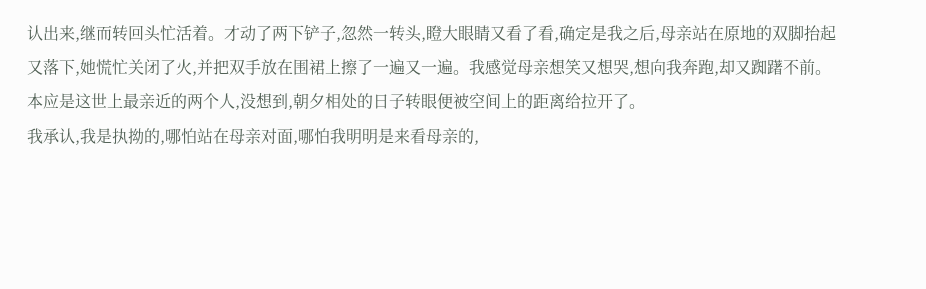认出来,继而转回头忙活着。才动了两下铲子,忽然一转头,瞪大眼睛又看了看,确定是我之后,母亲站在原地的双脚抬起又落下,她慌忙关闭了火,并把双手放在围裙上擦了一遍又一遍。我感觉母亲想笑又想哭,想向我奔跑,却又踟躇不前。
本应是这世上最亲近的两个人,没想到,朝夕相处的日子转眼便被空间上的距离给拉开了。
我承认,我是执拗的,哪怕站在母亲对面,哪怕我明明是来看母亲的,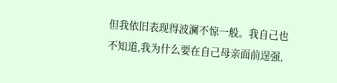但我依旧表现得波澜不惊一般。我自己也不知道,我为什么要在自己母亲面前逞强,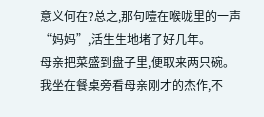意义何在?总之,那句噎在喉咙里的一声“妈妈”,活生生地堵了好几年。
母亲把菜盛到盘子里,便取来两只碗。我坐在餐桌旁看母亲刚才的杰作,不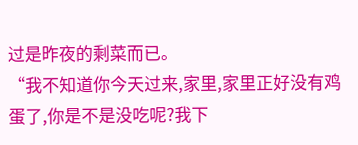过是昨夜的剩菜而已。
“我不知道你今天过来,家里,家里正好没有鸡蛋了,你是不是没吃呢?我下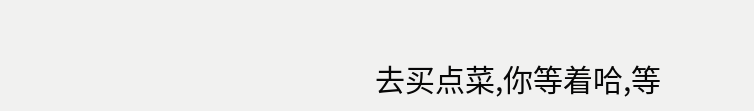去买点菜,你等着哈,等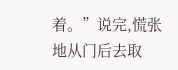着。”说完,慌张地从门后去取